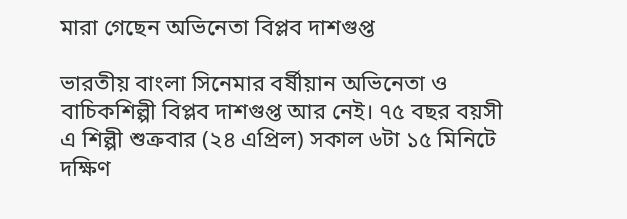মারা গেছেন অভিনেতা বিপ্লব দাশগুপ্ত

ভারতীয় বাংলা সিনেমার বর্ষীয়ান অভিনেতা ও বাচিকশিল্পী বিপ্লব দাশগুপ্ত আর নেই। ৭৫ বছর বয়সী এ শিল্পী শুক্রবার (২৪ এপ্রিল) সকাল ৬টা ১৫ মিনিটে দক্ষিণ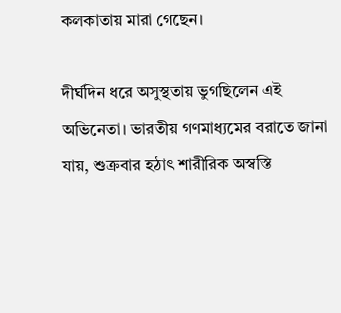কলকাতায় মারা গেছেন।

দীর্ঘদিন ধরে অসুস্থতায় ভুগছিলেন এই অভিনেতা। ভারতীয় গণমাধ্যমের বরাতে জানা যায়, শুক্রবার হঠাৎ শারীরিক অস্বস্তি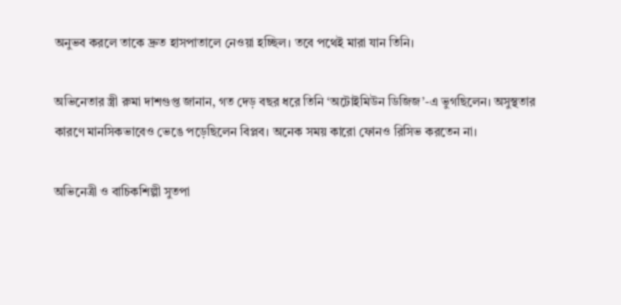অনুভব করলে তাকে দ্রুত হাসপাতালে নেওয়া হচ্ছিল। তবে পথেই মারা যান তিনি।

অভিনেতার স্ত্রী রুমা দাশগুপ্ত জানান, গত দেড় বছর ধরে তিনি ‘অটোইমিউন ডিজিজ’-এ ভুগছিলেন। অসুস্থতার কারণে মানসিকভাবেও ভেঙে পড়েছিলেন বিপ্লব। অনেক সময় কারো ফোনও রিসিভ করতেন না।

অভিনেত্রী ও বাচিকশিল্পী সুতপা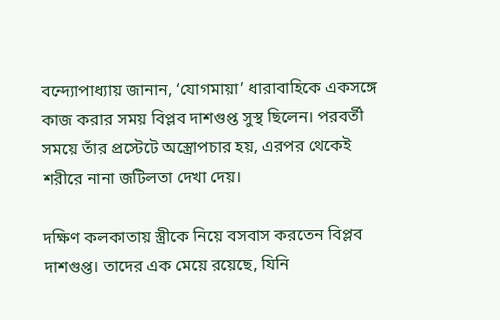বন্দ্যোপাধ্যায় জানান, ‘যোগমায়া’ ধারাবাহিকে একসঙ্গে কাজ করার সময় বিপ্লব দাশগুপ্ত সুস্থ ছিলেন। পরবর্তী সময়ে তাঁর প্রস্টেটে অস্ত্রোপচার হয়, এরপর থেকেই শরীরে নানা জটিলতা দেখা দেয়।

দক্ষিণ কলকাতায় স্ত্রীকে নিয়ে বসবাস করতেন বিপ্লব দাশগুপ্ত। তাদের এক মেয়ে রয়েছে, যিনি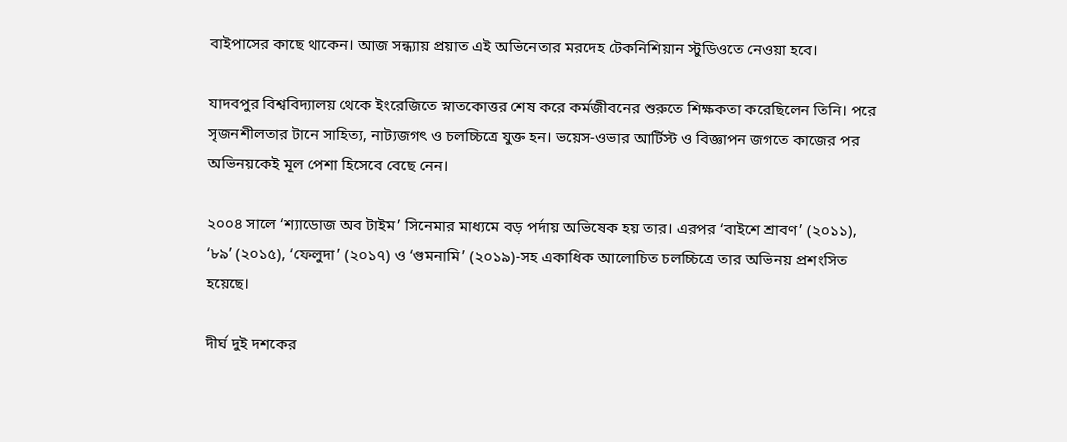বাইপাসের কাছে থাকেন। আজ সন্ধ্যায় প্রয়াত এই অভিনেতার মরদেহ টেকনিশিয়ান স্টুডিওতে নেওয়া হবে।

যাদবপুর বিশ্ববিদ্যালয় থেকে ইংরেজিতে স্নাতকোত্তর শেষ করে কর্মজীবনের শুরুতে শিক্ষকতা করেছিলেন তিনি। পরে সৃজনশীলতার টানে সাহিত্য, নাট্যজগৎ ও চলচ্চিত্রে যুক্ত হন। ভয়েস-ওভার আর্টিস্ট ও বিজ্ঞাপন জগতে কাজের পর অভিনয়কেই মূল পেশা হিসেবে বেছে নেন।

২০০৪ সালে ‘শ্যাডোজ অব টাইম’ সিনেমার মাধ্যমে বড় পর্দায় অভিষেক হয় তার। এরপর ‘বাইশে শ্রাবণ’ (২০১১), ‘৮৯’ (২০১৫), ‘ফেলুদা’ (২০১৭) ও ‘গুমনামি’ (২০১৯)-সহ একাধিক আলোচিত চলচ্চিত্রে তার অভিনয় প্রশংসিত হয়েছে।

দীর্ঘ দুই দশকের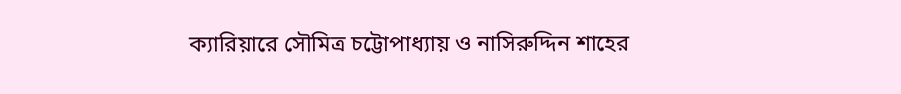ক্যারিয়ারে সৌমিত্র চট্টোপাধ্যায় ও নাসিরুদ্দিন শাহের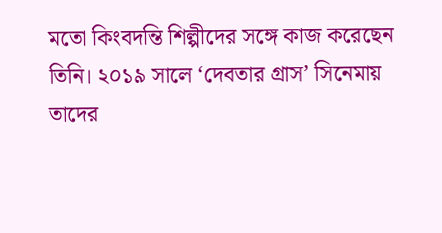মতো কিংবদন্তি শিল্পীদের সঙ্গে কাজ করেছেন তিনি। ২০১৯ সালে ‘দেবতার গ্রাস’ সিনেমায় তাদের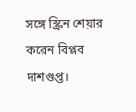সঙ্গে স্ক্রিন শেয়ার করেন বিপ্লব দাশগুপ্ত।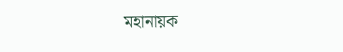মহানায়ক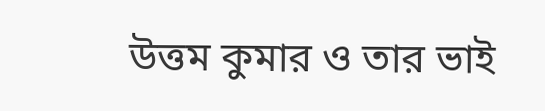উত্তম কুমার ও তার ভাই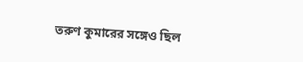তরুণ কুমারের সঙ্গেও ছিল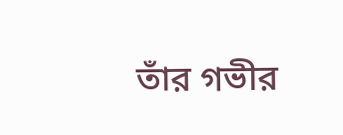তাঁর গভীর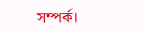সম্পর্ক।